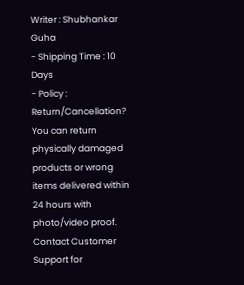Writer : Shubhankar Guha
- Shipping Time : 10 Days
- Policy : Return/Cancellation?
You can return physically damaged products or wrong items delivered within 24 hours with photo/video proof.
Contact Customer Support for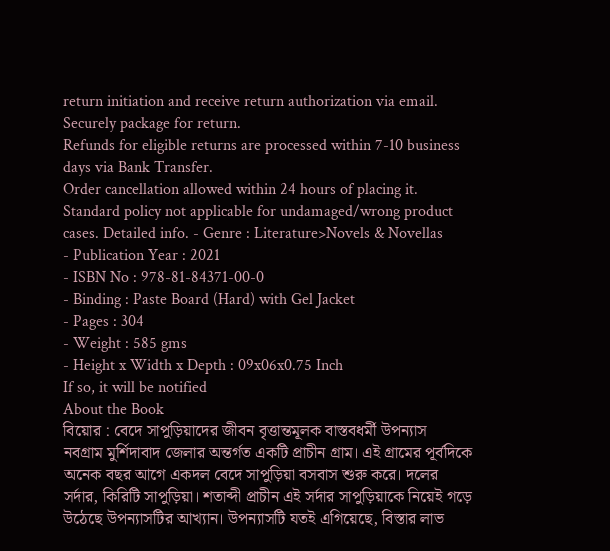return initiation and receive return authorization via email. Securely package for return.
Refunds for eligible returns are processed within 7-10 business days via Bank Transfer.
Order cancellation allowed within 24 hours of placing it. Standard policy not applicable for undamaged/wrong product cases. Detailed info. - Genre : Literature>Novels & Novellas
- Publication Year : 2021
- ISBN No : 978-81-84371-00-0
- Binding : Paste Board (Hard) with Gel Jacket
- Pages : 304
- Weight : 585 gms
- Height x Width x Depth : 09x06x0.75 Inch
If so, it will be notified
About the Book
বিয়োর : বেদে সাপুড়িয়াদের জীবন বৃত্তান্তমূলক বাস্তবধর্মী উপন্যাস
নবগ্রাম মুর্শিদাবাদ জেলার অন্তর্গত একটি প্রাচীন গ্রাম। এই গ্রামের পূর্বদিকে অনেক বছর আগে একদল বেদে সাপুড়িয়া বসবাস শুরু করে। দলের সর্দার, কিরিটি সাপুড়িয়া। শতাব্দী প্রাচীন এই সর্দার সাপুড়িয়াকে নিয়েই গড়ে উঠেছে উপন্যাসটির আখ্যান। উপন্যাসটি যতই এগিয়েছে, বিস্তার লাভ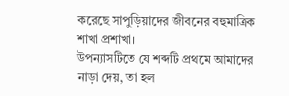করেছে সাপুড়িয়াদের জীবনের বহুমাত্রিক শাখা প্রশাখা।
উপন্যাসটিতে যে শব্দটি প্রথমে আমাদের নাড়া দেয়, তা হল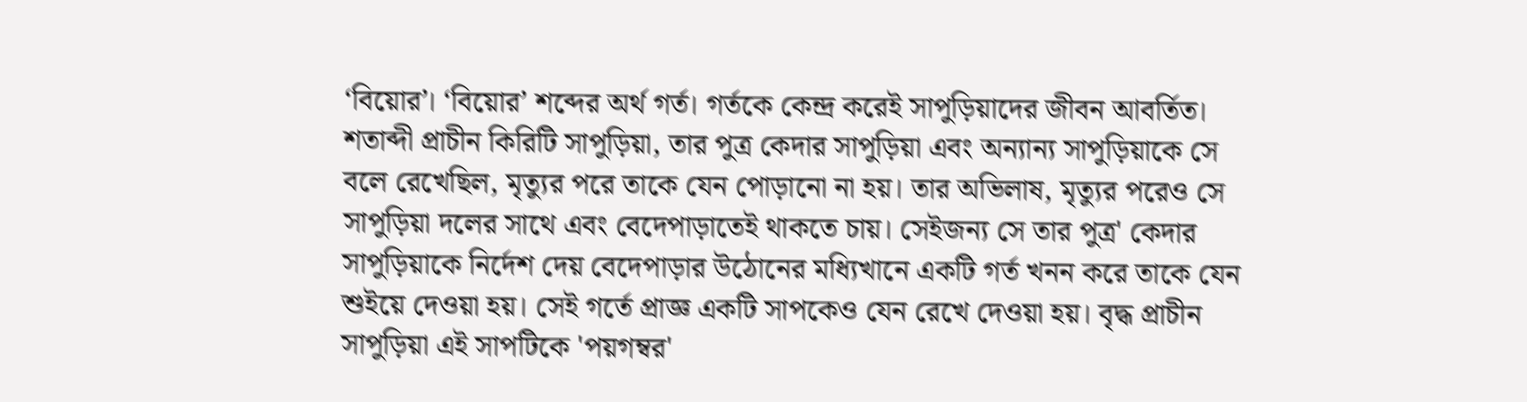‘বিয়োর’। ‘বিয়োর’ শব্দের অর্থ গর্ত। গর্তকে কেন্দ্র করেই সাপুড়িয়াদের জীবন আবর্তিত। শতাব্দী প্রাচীন কিরিটি সাপুড়িয়া, তার পুত্র কেদার সাপুড়িয়া এবং অন্যান্য সাপুড়িয়াকে সে বলে রেখেছিল, মৃত্যুর পরে তাকে যেন পোড়ানো না হয়। তার অভিলাষ, মৃত্যুর পরেও সে সাপুড়িয়া দলের সাথে এবং বেদেপাড়াতেই থাকতে চায়। সেইজন্য সে তার পুত্র' কেদার সাপুড়িয়াকে নির্দেশ দেয় বেদেপাড়ার উঠোনের মধ্যিখানে একটি গর্ত খনন করে তাকে যেন শুইয়ে দেওয়া হয়। সেই গর্তে প্রাজ্ঞ একটি সাপকেও যেন রেখে দেওয়া হয়। বৃদ্ধ প্রাচীন সাপুড়িয়া এই সাপটিকে 'পয়গম্বর'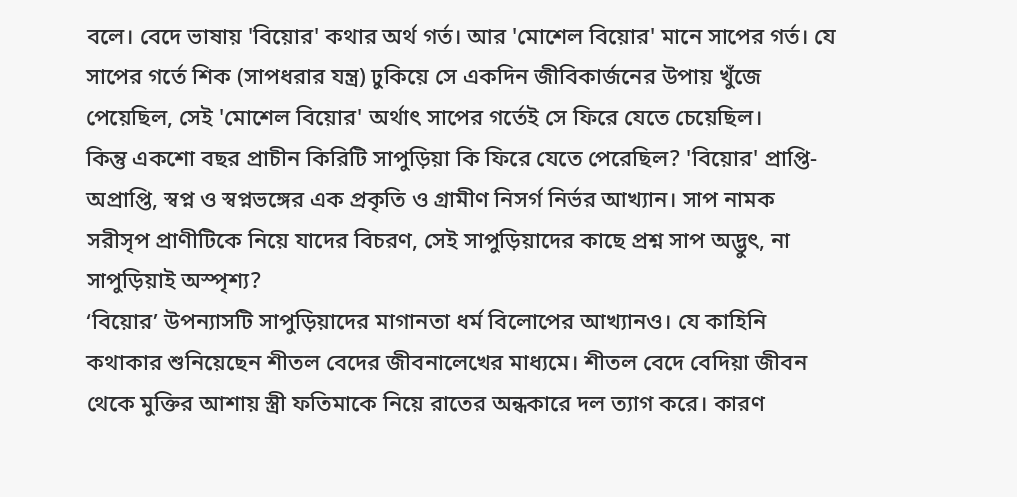বলে। বেদে ভাষায় 'বিয়োর' কথার অর্থ গর্ত। আর 'মোশেল বিয়োর' মানে সাপের গর্ত। যে সাপের গর্তে শিক (সাপধরার যন্ত্র) ঢুকিয়ে সে একদিন জীবিকার্জনের উপায় খুঁজে পেয়েছিল, সেই 'মোশেল বিয়োর' অর্থাৎ সাপের গর্তেই সে ফিরে যেতে চেয়েছিল।
কিন্তু একশো বছর প্রাচীন কিরিটি সাপুড়িয়া কি ফিরে যেতে পেরেছিল? 'বিয়োর' প্রাপ্তি-অপ্রাপ্তি, স্বপ্ন ও স্বপ্নভঙ্গের এক প্রকৃতি ও গ্রামীণ নিসর্গ নির্ভর আখ্যান। সাপ নামক সরীসৃপ প্রাণীটিকে নিয়ে যাদের বিচরণ, সেই সাপুড়িয়াদের কাছে প্রশ্ন সাপ অদ্ভুৎ, না সাপুড়িয়াই অস্পৃশ্য?
‘বিয়োর’ উপন্যাসটি সাপুড়িয়াদের মাগানতা ধর্ম বিলোপের আখ্যানও। যে কাহিনি কথাকার শুনিয়েছেন শীতল বেদের জীবনালেখের মাধ্যমে। শীতল বেদে বেদিয়া জীবন থেকে মুক্তির আশায় স্ত্রী ফতিমাকে নিয়ে রাতের অন্ধকারে দল ত্যাগ করে। কারণ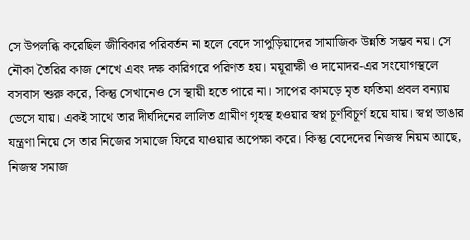সে উপলব্ধি করেছিল জীবিকার পরিবর্তন না হলে বেদে সাপুড়িয়াদের সামাজিক উন্নতি সম্ভব নয়। সে নৌকা তৈরির কাজ শেখে এবং দক্ষ কারিগরে পরিণত হয়। ময়ূরাক্ষী ও দামোদর-এর সংযোগস্থলে বসবাস শুরু করে, কিন্তু সেখানেও সে স্থায়ী হতে পারে না। সাপের কামড়ে মৃত ফতিমা প্রবল বন্যায় ভেসে যায়। একই সাথে তার দীর্ঘদিনের লালিত গ্রামীণ গৃহস্থ হওয়ার স্বপ্ন চূর্ণবিচূর্ণ হয়ে যায়। স্বপ্ন ভাঙার যন্ত্রণা নিয়ে সে তার নিজের সমাজে ফিরে যাওয়ার অপেক্ষা করে। কিন্তু বেদেদের নিজস্ব নিয়ম আছে, নিজস্ব সমাজ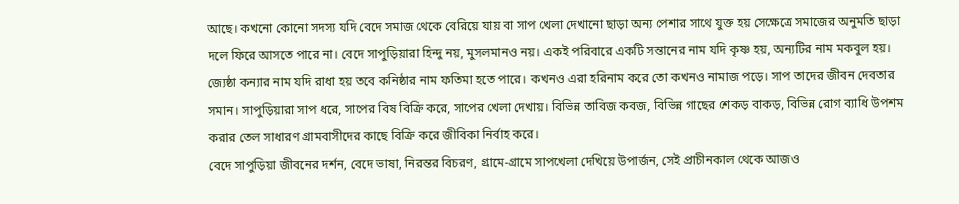আছে। কখনো কোনো সদস্য যদি বেদে সমাজ থেকে বেরিয়ে যায় বা সাপ খেলা দেখানো ছাড়া অন্য পেশার সাথে যুক্ত হয় সেক্ষেত্রে সমাজের অনুমতি ছাড়া দলে ফিরে আসতে পারে না। বেদে সাপুড়িয়ারা হিন্দু নয়, মুসলমানও নয়। একই পরিবারে একটি সন্তানের নাম যদি কৃষ্ণ হয়, অন্যটির নাম মকবুল হয়। জ্যেষ্ঠা কন্যার নাম যদি রাধা হয় তবে কনিষ্ঠার নাম ফতিমা হতে পারে। কখনও এরা হরিনাম করে তো কখনও নামাজ পড়ে। সাপ তাদের জীবন দেবতার সমান। সাপুড়িয়ারা সাপ ধরে, সাপের বিষ বিক্রি করে, সাপের খেলা দেখায়। বিভিন্ন তাবিজ কবজ, বিভিন্ন গাছের শেকড় বাকড়, বিভিন্ন রোগ ব্যাধি উপশম করার তেল সাধারণ গ্রামবাসীদের কাছে বিক্রি করে জীবিকা নির্বাহ করে।
বেদে সাপুড়িয়া জীবনের দর্শন, বেদে ভাষা, নিরন্তর বিচরণ, গ্রামে-গ্রামে সাপখেলা দেখিয়ে উপার্জন, সেই প্রাচীনকাল থেকে আজও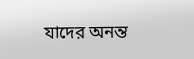যাদের অনন্ত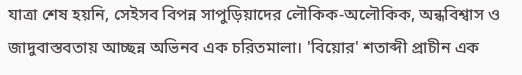যাত্রা শেষ হয়নি, সেইসব বিপন্ন সাপুড়িয়াদের লৌকিক-অলৌকিক, অন্ধবিশ্বাস ও জাদুবাস্তবতায় আচ্ছন্ন অভিনব এক চরিতমালা। 'বিয়োর' শতাব্দী প্রাচীন এক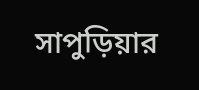সাপুড়িয়ার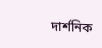দার্শনিক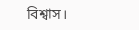বিশ্বাস।